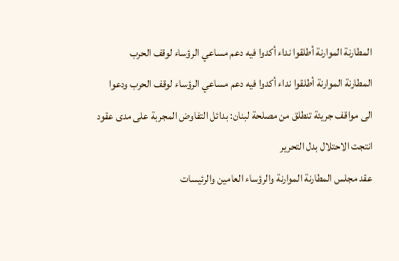المطارنة الموارنة أطلقوا نداء أكدوا فيه دعم مساعي الرؤساء لوقف الحرب
المطارنة الموارنة أطلقوا نداء أكدوا فيه دعم مساعي الرؤساء لوقف الحرب ودعوا الى مواقف جريئة تنطلق من مصلحة لبنان: بدائل التفاوض المجربة على مدى عقود انتجت الاحتلال بدل التحرير
عقد مجلس المطارنة الموارنة والرؤساء العامين والرئيسات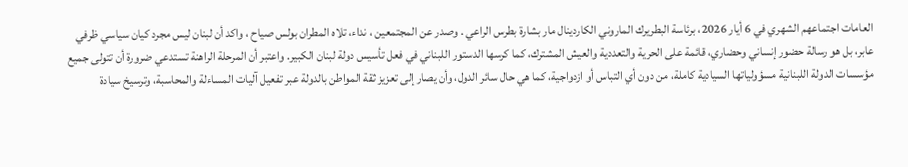العامات اجتماعهم الشهري في 6 أيار 2026، برئاسة البطريرك الماروني الكاردينال مار بشارة بطرس الراعي . وصدر عن المجتمعين ، نداء، تلاه المطران بولس صياح ، واكد أن لبنان ليس مجرد كيان سياسي ظرفي عابر، بل هو رسالة حضور إنساني وحضاري، قائمة على الحرية والتعددية والعيش المشترك، كما كرسها الدستور اللبناني في فعل تأسيس دولة لبنان الكبير. واعتبر أن المرحلة الراهنة تستدعي ضرورة أن تتولى جميع مؤسسات الدولة اللبنانية مسؤولياتها السيادية كاملة، من دون أي التباس أو ازدواجية، كما هي حال سائر الدول، وأن يصار إلى تعزيز ثقة المواطن بالدولة عبر تفعيل آليات المساءلة والمحاسبة، وترسيخ سيادة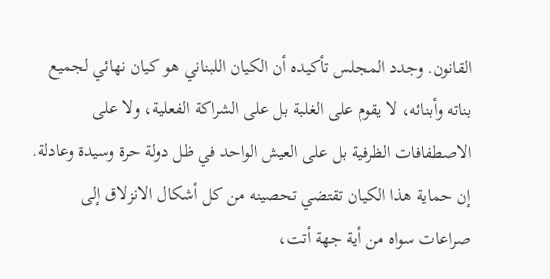القانون. وجدد المجلس تأكيده أن الكيان اللبناني هو كيان نهائي لجميع بناته وأبنائه، لا يقوم على الغلبة بل على الشراكة الفعلية، ولا على الاصطفافات الظرفية بل على العيش الواحد في ظل دولة حرة وسيدة وعادلة. إن حماية هذا الكيان تقتضي تحصينه من كل أشكال الانزلاق إلى صراعات سواه من أية جهة أتت،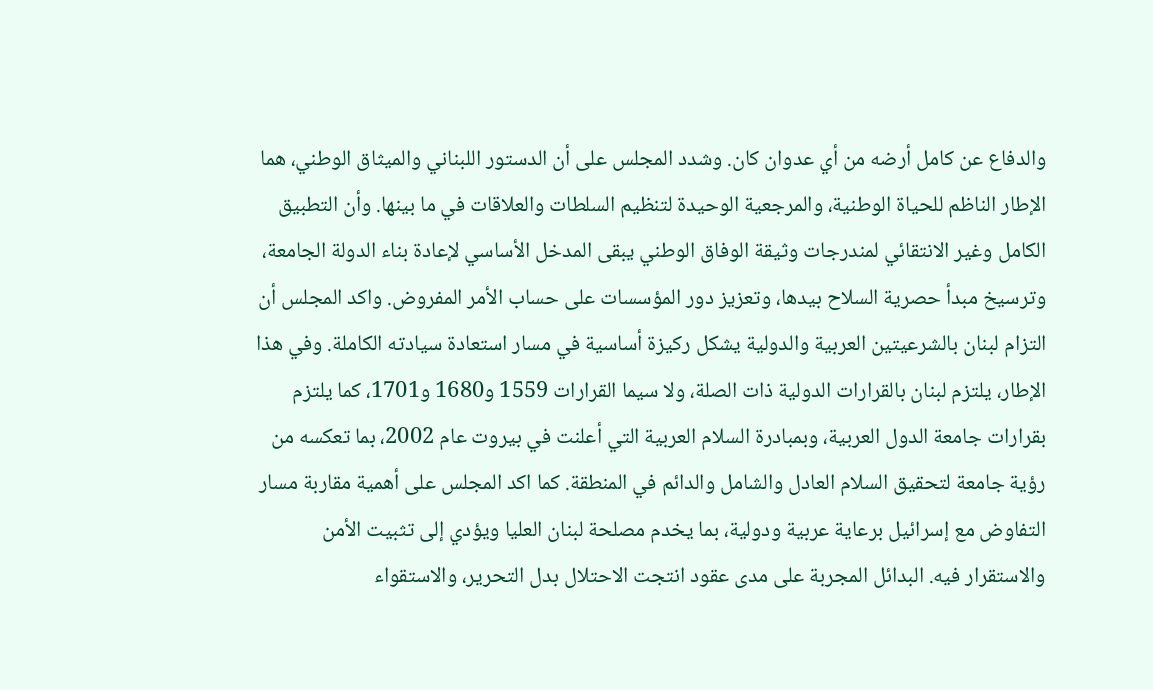والدفاع عن كامل أرضه من أي عدوان كان. وشدد المجلس على أن الدستور اللبناني والميثاق الوطني، هما الإطار الناظم للحياة الوطنية، والمرجعية الوحيدة لتنظيم السلطات والعلاقات في ما بينها. وأن التطبيق الكامل وغير الانتقائي لمندرجات وثيقة الوفاق الوطني يبقى المدخل الأساسي لإعادة بناء الدولة الجامعة، وترسيخ مبدأ حصرية السلاح بيدها، وتعزيز دور المؤسسات على حساب الأمر المفروض. واكد المجلس أن التزام لبنان بالشرعيتين العربية والدولية يشكل ركيزة أساسية في مسار استعادة سيادته الكاملة. وفي هذا الإطار، يلتزم لبنان بالقرارات الدولية ذات الصلة، ولا سيما القرارات 1559 و1680 و1701، كما يلتزم بقرارات جامعة الدول العربية، وبمبادرة السلام العربية التي أعلنت في بيروت عام 2002، بما تعكسه من رؤية جامعة لتحقيق السلام العادل والشامل والدائم في المنطقة. كما اكد المجلس على أهمية مقاربة مسار التفاوض مع إسرائيل برعاية عربية ودولية، بما يخدم مصلحة لبنان العليا ويؤدي إلى تثبيت الأمن والاستقرار فيه. البدائل المجربة على مدى عقود انتجت الاحتلال بدل التحرير، والاستقواء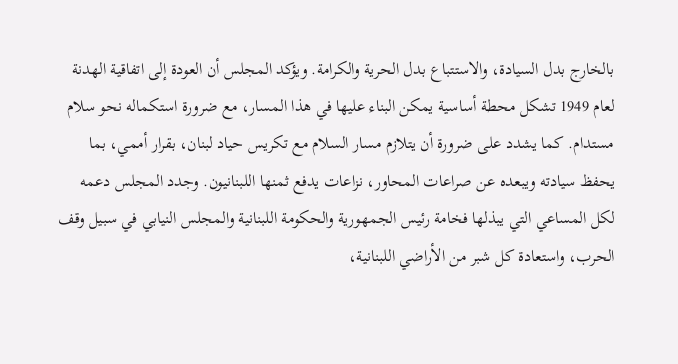بالخارج بدل السيادة، والاستتباع بدل الحرية والكرامة. ويؤكد المجلس أن العودة إلى اتفاقية الهدنة لعام 1949 تشكل محطة أساسية يمكن البناء عليها في هذا المسار، مع ضرورة استكماله نحو سلام مستدام. كما يشدد على ضرورة أن يتلازم مسار السلام مع تكريس حياد لبنان، بقرار أممي، بما يحفظ سيادته ويبعده عن صراعات المحاور، نزاعات يدفع ثمنها اللبنانيون. وجدد المجلس دعمه لكل المساعي التي يبذلها فخامة رئيس الجمهورية والحكومة اللبنانية والمجلس النيابي في سبيل وقف الحرب، واستعادة كل شبر من الأراضي اللبنانية،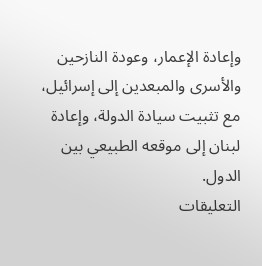وإعادة الإعمار، وعودة النازحين والأسرى والمبعدين إلى إسرائيل، مع تثبيت سيادة الدولة، وإعادة لبنان إلى موقعه الطبيعي بين الدول.
التعليقات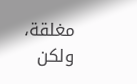مغلقة، ولكن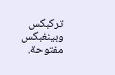تركبكس وبينغبكس مفتوحة.